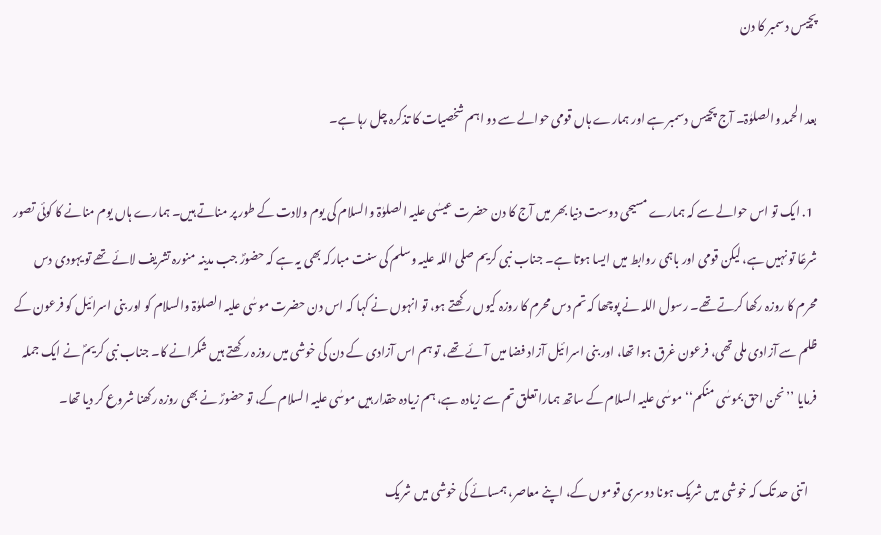پچیس دسمبر کا دن

بعد الحمد والصلوٰۃ۔ آج پچیس دسمبر ہے اور ہمارے ہاں قومی حوالے سے دو اہم شخصیات کا تذکرہ چل رہا ہے۔

  1. ایک تو اس حوالے سے کہ ہمارے مسیحی دوست دنیا بھر میں آج کا دن حضرت عیسٰی علیہ الصلوٰۃ والسلام کی یوم ولادت کے طور پر مناتے ہیں۔ ہمارے ہاں یوم منانے کا کوئی تصور شرعًا تو نہیں ہے، لیکن قومی اور باہمی روابط میں ایسا ہوتا ہے۔ جناب نبی کریم صلی اللہ علیہ وسلم کی سنت مبارکہ بھی یہ ہے کہ حضورؐ جب مدینہ منورہ تشریف لائے تھے تو یہودی دس محرم کا روزہ رکھا کرتے تھے۔ رسول اللہ نے پوچھا کہ تم دس محرم کا روزہ کیوں رکھتے ہو، تو انہوں نے کہا کہ اس دن حضرت موسٰی علیہ الصلوٰۃ والسلام کو اور بنی اسرائیل کو فرعون کے ظلم سے آزادی ملی تھی، فرعون غرق ہوا تھا، اور بنی اسرائیل آزاد فضا میں آئے تھے، تو ہم اس آزادی کے دن کی خوشی میں روزہ رکھتے ہیں شکرانے کا۔ جناب نبی کریمؐ نے ایک جملہ فرمایا ’’نحن احق بموسٰی منکم‘‘ موسٰی علیہ السلام کے ساتھ ہمارا تعلق تم سے زیادہ ہے، ہم زیادہ حقدار ہیں موسٰی علیہ السلام کے، تو حضورؐ نے بھی روزہ رکھنا شروع کر دیا تھا۔

    اتنی حد تک کہ خوشی میں شریک ہونا دوسری قوموں کے، اپنے معاصر، ہمسائے کی خوشی میں شریک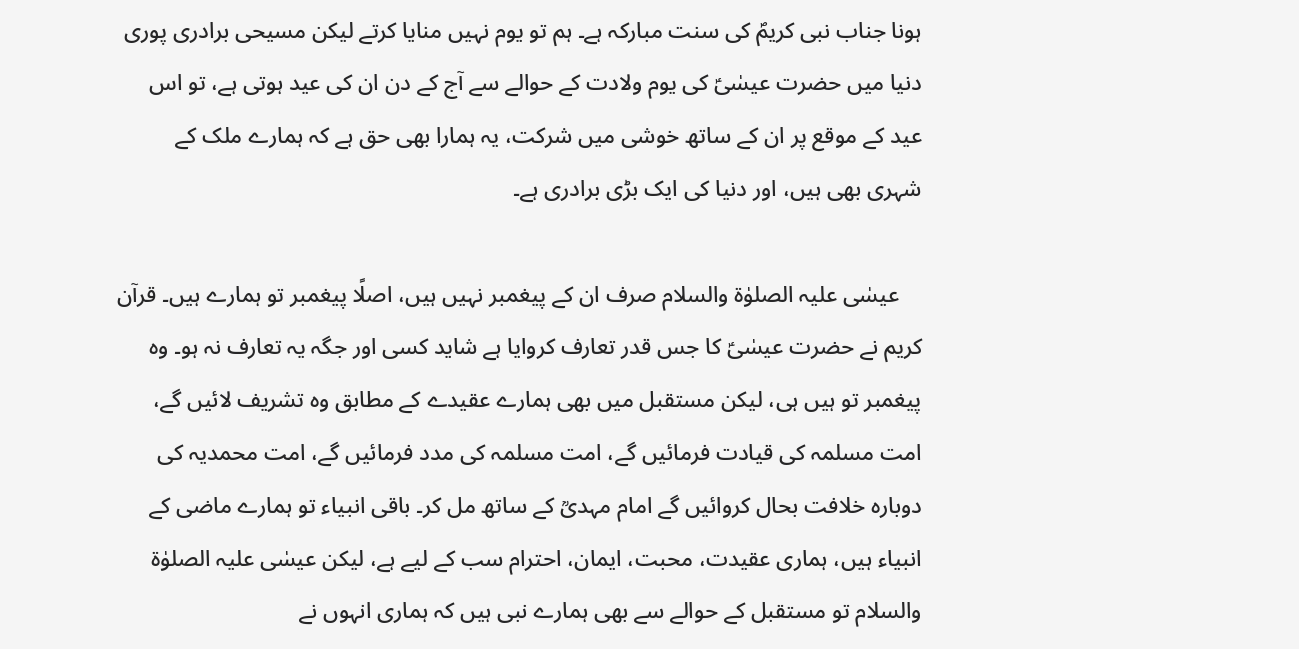ہونا جناب نبی کریمؐ کی سنت مبارکہ ہے۔ ہم تو یوم نہیں منایا کرتے لیکن مسیحی برادری پوری دنیا میں حضرت عیسٰیؑ کی یوم ولادت کے حوالے سے آج کے دن ان کی عید ہوتی ہے، تو اس عید کے موقع پر ان کے ساتھ خوشی میں شرکت، یہ ہمارا بھی حق ہے کہ ہمارے ملک کے شہری بھی ہیں، اور دنیا کی ایک بڑی برادری ہے۔

    عیسٰی علیہ الصلوٰۃ والسلام صرف ان کے پیغمبر نہیں ہیں، اصلًا پیغمبر تو ہمارے ہیں۔ قرآن کریم نے حضرت عیسٰیؑ کا جس قدر تعارف کروایا ہے شاید کسی اور جگہ یہ تعارف نہ ہو۔ وہ پیغمبر تو ہیں ہی، لیکن مستقبل میں بھی ہمارے عقیدے کے مطابق وہ تشریف لائیں گے، امت مسلمہ کی قیادت فرمائیں گے، امت مسلمہ کی مدد فرمائیں گے، امت محمدیہ کی دوبارہ خلافت بحال کروائیں گے امام مہدیؒ کے ساتھ مل کر۔ باقی انبیاء تو ہمارے ماضی کے انبیاء ہیں، ہماری عقیدت، محبت، ایمان، احترام سب کے لیے ہے، لیکن عیسٰی علیہ الصلوٰۃ والسلام تو مستقبل کے حوالے سے بھی ہمارے نبی ہیں کہ ہماری انہوں نے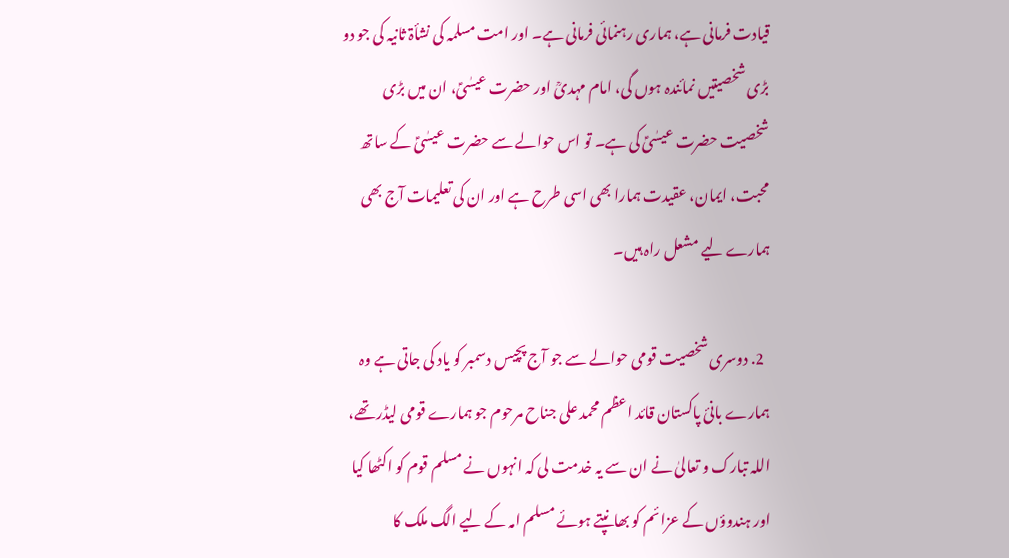قیادت فرمانی ہے، ہماری رہنمائی فرمانی ہے۔ اور امت مسلمہ کی نشأۃ ثانیہ کی جو دو بڑی شخصیتیں نمائندہ ہوں گی، امام مہدیؒ اور حضرت عیسٰیؑ، ان میں بڑی شخصیت حضرت عیسٰیؑ کی ہے۔ تو اس حوالے سے حضرت عیسٰیؑ کے ساتھ محبت، ایمان، عقیدت ہمارا بھی اسی طرح ہے اور ان کی تعلیمات آج بھی ہمارے لیے مشعل راہ ہیں۔

  2. دوسری شخصیت قومی حوالے سے جو آج پچیس دسمبر کو یاد کی جاتی ہے وہ ہمارے بانیٔ پاکستان قائد اعظم محمد علی جناح مرحوم جو ہمارے قومی لیڈر تھے، اللہ تبارک و تعالیٰ نے ان سے یہ خدمت لی کہ انہوں نے مسلم قوم کو اکٹھا کیا اور ہندوؤں کے عزائم کو بھانپتے ہوئے مسلم امہ کے لیے الگ ملک کا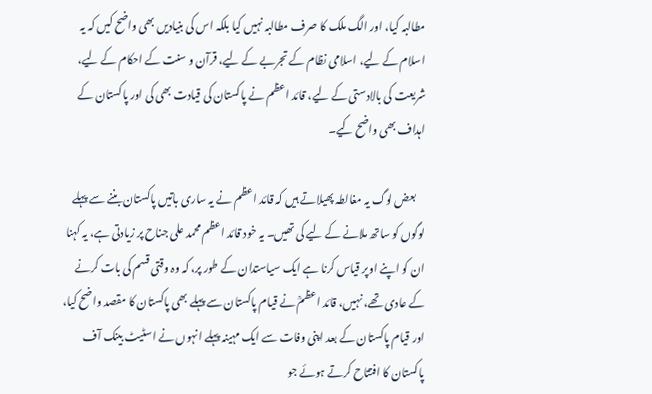مطالبہ کیا، اور الگ ملک کا صرف مطالبہ نہیں کیا بلکہ اس کی بنیادیں بھی واضح کیں کہ یہ اسلام کے لیے، اسلامی نظام کے تجربے کے لیے، قرآن و سنت کے احکام کے لیے، شریعت کی بالادستی کے لیے، قائد اعظم نے پاکستان کی قیادت بھی کی اور پاکستان کے اہداف بھی واضح کیے۔

    بعض لوگ یہ مغالطہ پھیلاتے ہیں کہ قائد اعظم نے یہ ساری باتیں پاکستان بننے سے پہلے لوگوں کو ساتھ ملانے کے لیے کی تھیں۔ یہ خود قائد اعظم محمد علی جناح پر زیادتی ہے، یہ کہنا ان کو اپنے اوپر قیاس کرنا ہے ایک سیاستدان کے طور پر، کہ وہ وقتی قسم کی بات کرنے کے عادی تھے، نہیں، قائد اعظمؒ نے قیام پاکستان سے پہلے بھی پاکستان کا مقصد واضح کیا، اور قیام پاکستان کے بعد اپنی وفات سے ایک مہینہ پہلے انہوں نے اسٹیٹ بینک آف پاکستان کا افتتاح کرتے ہوئے جو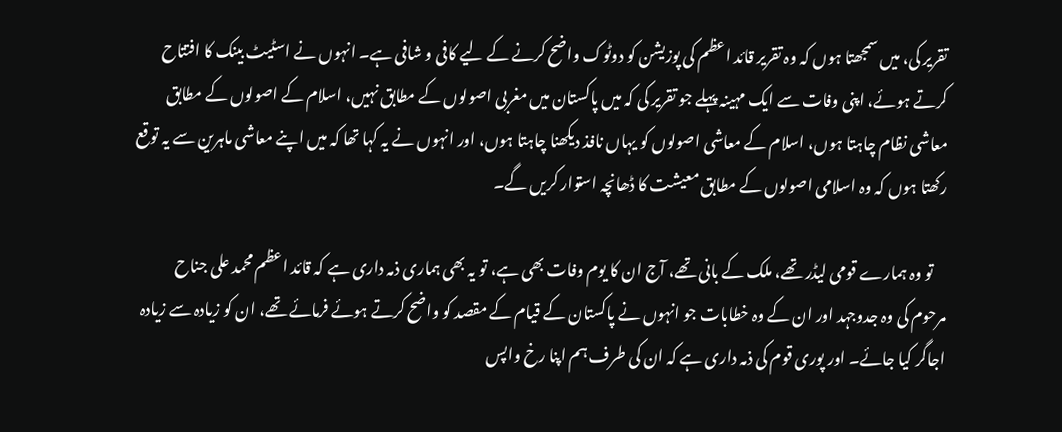تقریر کی، میں سمجھتا ہوں کہ وہ تقریر قائد اعظم کی پوزیشن کو دوٹوک واضح کرنے کے لیے کافی و شافی ہے۔ انہوں نے اسٹیٹ بینک کا افتتاح کرتے ہوئے، اپنی وفات سے ایک مہینہ پہلے جو تقریر کی کہ میں پاکستان میں مغربی اصولوں کے مطابق نہیں، اسلام کے اصولوں کے مطابق معاشی نظام چاہتا ہوں، اسلام کے معاشی اصولوں کو یہاں نافذ دیکھنا چاہتا ہوں، اور انہوں نے یہ کہا تھا کہ میں اپنے معاشی ماہرین سے یہ توقع رکھتا ہوں کہ وہ اسلامی اصولوں کے مطابق معیشت کا ڈھانچہ استوار کریں گے۔

    تو وہ ہمارے قومی لیڈر تھے، ملک کے بانی تھے، آج ان کا یوم وفات بھی ہے، تو یہ بھی ہماری ذمہ داری ہے کہ قائد اعظم محمد علی جناح مرحوم کی وہ جدوجہد اور ان کے وہ خطابات جو انہوں نے پاکستان کے قیام کے مقصد کو واضح کرتے ہوئے فرمائے تھے، ان کو زیادہ سے زیادہ اجاگر کیا جائے۔ اور پوری قوم کی ذمہ داری ہے کہ ان کی طرف ہم اپنا رخ واپس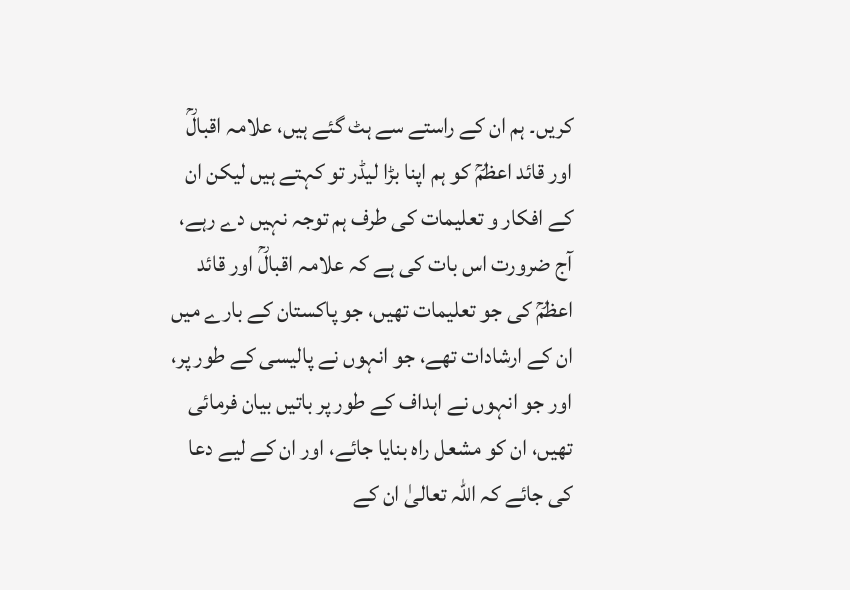کریں۔ ہم ان کے راستے سے ہٹ گئے ہیں، علامہ اقبالؒ اور قائد اعظمؒ کو ہم اپنا بڑا لیڈر تو کہتے ہیں لیکن ان کے افکار و تعلیمات کی طرف ہم توجہ نہیں دے رہے، آج ضرورت اس بات کی ہے کہ علامہ اقبالؒ اور قائد اعظمؒ کی جو تعلیمات تھیں، جو پاکستان کے بارے میں ان کے ارشادات تھے، جو انہوں نے پالیسی کے طور پر، اور جو انہوں نے اہداف کے طور پر باتیں بیان فرمائی تھیں، ان کو مشعل راہ بنایا جائے، اور ان کے لیے دعا کی جائے کہ اللہ تعالیٰ ان کے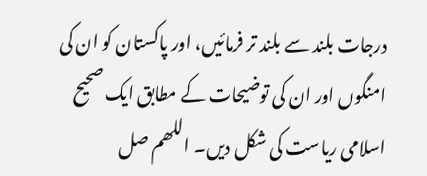درجات بلند سے بلند تر فرمائیں، اور پاکستان کو ان کی امنگوں اور ان کی توضیحات کے مطابق ایک صحیح اسلامی ریاست کی شکل دیں۔ اللھم صل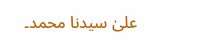علیٰ سیدنا محمد۔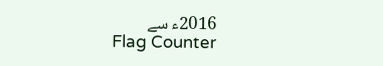2016ء سے
Flag Counter